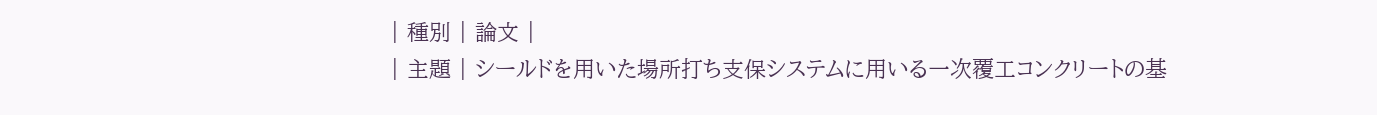| 種別 | 論文 |
| 主題 | シールドを用いた場所打ち支保システムに用いる一次覆工コンクリートの基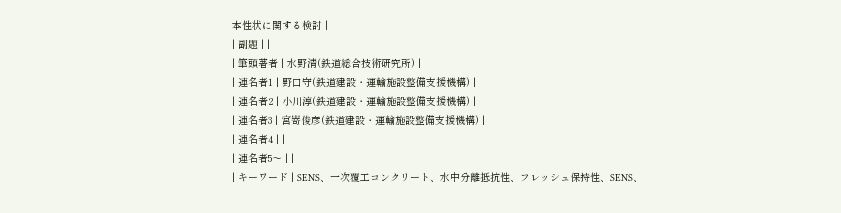本性状に関する検討 |
| 副題 | |
| 筆頭著者 | 水野清(鉄道総合技術研究所) |
| 連名者1 | 野口守(鉄道建設・運輸施設整備支援機構) |
| 連名者2 | 小川淳(鉄道建設・運輸施設整備支援機構) |
| 連名者3 | 宮嵜俊彦(鉄道建設・運輸施設整備支援機構) |
| 連名者4 | |
| 連名者5〜 | |
| キーワード | SENS、一次覆工コンクリート、水中分離抵抗性、フレッシュ保持性、SENS、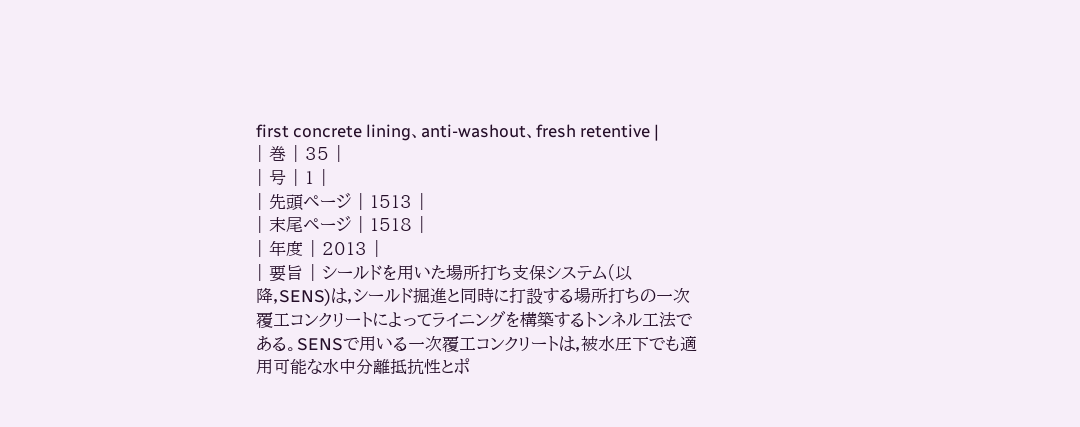first concrete lining、anti-washout、fresh retentive |
| 巻 | 35 |
| 号 | 1 |
| 先頭ページ | 1513 |
| 末尾ページ | 1518 |
| 年度 | 2013 |
| 要旨 | シールドを用いた場所打ち支保システム(以降,SENS)は,シールド掘進と同時に打設する場所打ちの一次覆工コンクリートによってライニングを構築するトンネル工法である。SENSで用いる一次覆工コンクリートは,被水圧下でも適用可能な水中分離抵抗性とポ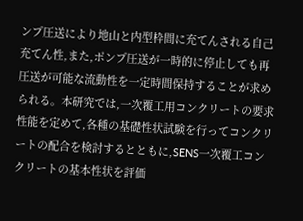ンプ圧送により地山と内型枠間に充てんされる自己充てん性,また,ポンプ圧送が一時的に停止しても再圧送が可能な流動性を一定時間保持することが求められる。本研究では,一次覆工用コンクリートの要求性能を定めて,各種の基礎性状試験を行ってコンクリートの配合を検討するとともに,SENS一次覆工コンクリートの基本性状を評価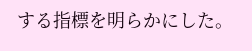する指標を明らかにした。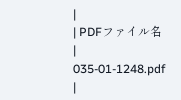|
| PDFファイル名 | 035-01-1248.pdf |